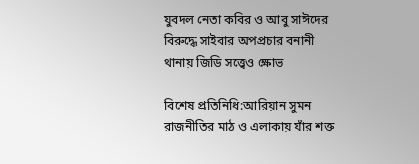যুবদল নেতা কবির ও আবু সাঈদের বিরুদ্ধে সাইবার অপপ্রচার বনানী থানায় জিডি সত্ত্বেও ক্ষোভ

বিশেষ প্রতিনিধি:আরিয়ান সুমন
রাজনীতির মাঠ ও এলাকায় যাঁর শক্ত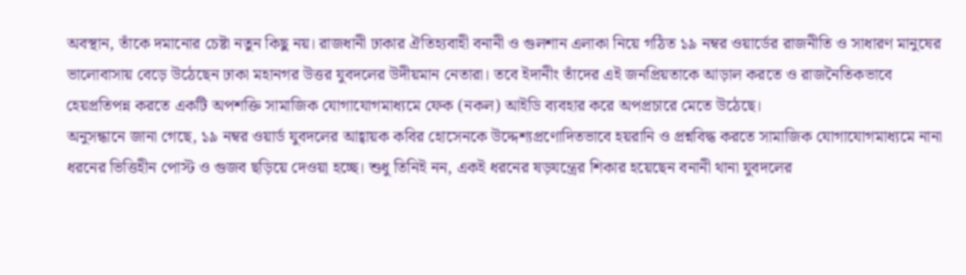অবস্থান, তাঁকে দমানোর চেষ্টা নতুন কিছু নয়। রাজধানী ঢাকার ঐতিহ্যবাহী বনানী ও গুলশান এলাকা নিয়ে গঠিত ১৯ নম্বর ওয়ার্ডের রাজনীতি ও সাধারণ মানুষের ভালোবাসায় বেড়ে উঠেছেন ঢাকা মহানগর উত্তর যুবদলের উদীয়মান নেতারা। তবে ইদানীং তাঁদের এই জনপ্রিয়তাকে আড়াল করতে ও রাজনৈতিকভাবে হেয়প্রতিপন্ন করতে একটি অপশক্তি সামাজিক যোগাযোগমাধ্যমে ফেক (নকল) আইডি ব্যবহার করে অপপ্রচারে মেতে উঠেছে।
অনুসন্ধানে জানা গেছে, ১৯ নম্বর ওয়ার্ড যুবদলের আহ্বায়ক কবির হোসেনকে উদ্দেশ্যপ্রণোদিতভাবে হয়রানি ও প্রশ্নবিদ্ধ করতে সামাজিক যোগাযোগমাধ্যমে নানা ধরনের ভিত্তিহীন পোস্ট ও গুজব ছড়িয়ে দেওয়া হচ্ছে। শুধু তিনিই নন, একই ধরনের ষড়যন্ত্রের শিকার হয়েছেন বনানী থানা যুবদলের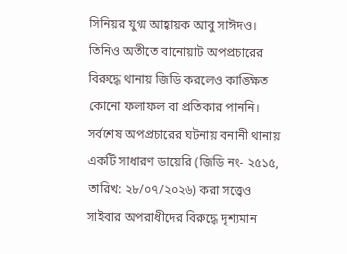সিনিয়র যুগ্ম আহ্বায়ক আবু সাঈদও। তিনিও অতীতে বানোয়াট অপপ্রচারের বিরুদ্ধে থানায় জিডি করলেও কাঙ্ক্ষিত কোনো ফলাফল বা প্রতিকার পাননি।
সর্বশেষ অপপ্রচারের ঘটনায় বনানী থানায় একটি সাধারণ ডায়েরি (জিডি নং- ২৫১৫, তারিখ: ২৮/০৭/২০২৬) করা সত্ত্বেও সাইবার অপরাধীদের বিরুদ্ধে দৃশ্যমান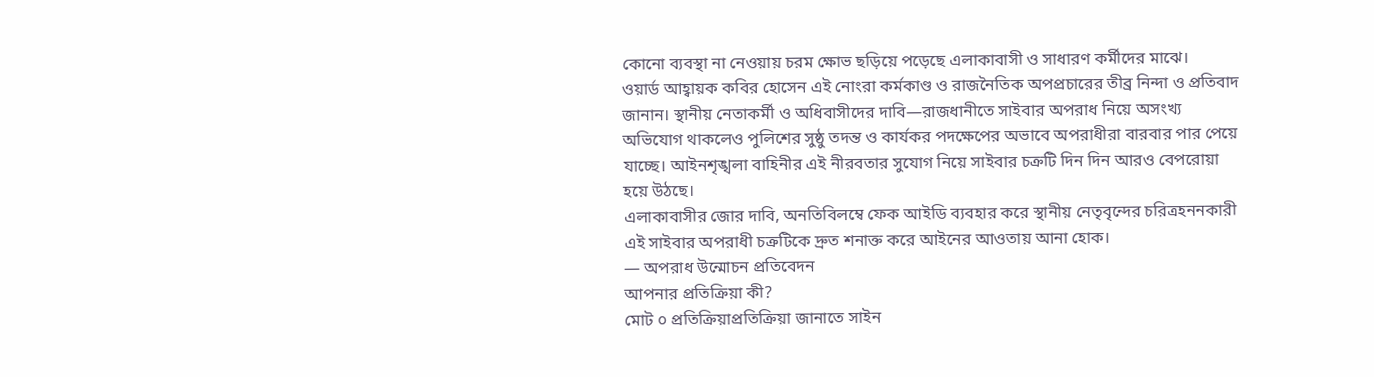কোনো ব্যবস্থা না নেওয়ায় চরম ক্ষোভ ছড়িয়ে পড়েছে এলাকাবাসী ও সাধারণ কর্মীদের মাঝে।
ওয়ার্ড আহ্বায়ক কবির হোসেন এই নোংরা কর্মকাণ্ড ও রাজনৈতিক অপপ্রচারের তীব্র নিন্দা ও প্রতিবাদ জানান। স্থানীয় নেতাকর্মী ও অধিবাসীদের দাবি—রাজধানীতে সাইবার অপরাধ নিয়ে অসংখ্য অভিযোগ থাকলেও পুলিশের সুষ্ঠু তদন্ত ও কার্যকর পদক্ষেপের অভাবে অপরাধীরা বারবার পার পেয়ে যাচ্ছে। আইনশৃঙ্খলা বাহিনীর এই নীরবতার সুযোগ নিয়ে সাইবার চক্রটি দিন দিন আরও বেপরোয়া হয়ে উঠছে।
এলাকাবাসীর জোর দাবি, অনতিবিলম্বে ফেক আইডি ব্যবহার করে স্থানীয় নেতৃবৃন্দের চরিত্রহননকারী এই সাইবার অপরাধী চক্রটিকে দ্রুত শনাক্ত করে আইনের আওতায় আনা হোক।
— অপরাধ উন্মোচন প্রতিবেদন
আপনার প্রতিক্রিয়া কী?
মোট ০ প্রতিক্রিয়াপ্রতিক্রিয়া জানাতে সাইন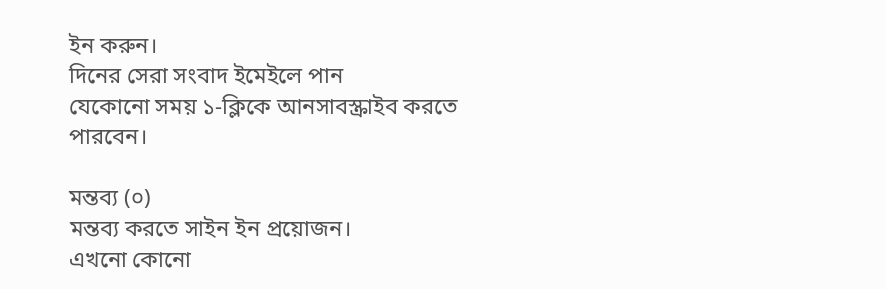ইন করুন।
দিনের সেরা সংবাদ ইমেইলে পান
যেকোনো সময় ১-ক্লিকে আনসাবস্ক্রাইব করতে পারবেন।

মন্তব্য (০)
মন্তব্য করতে সাইন ইন প্রয়োজন।
এখনো কোনো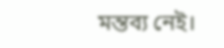মন্তব্য নেই।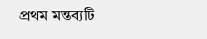প্রথম মন্তব্যটি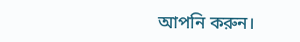আপনি করুন।